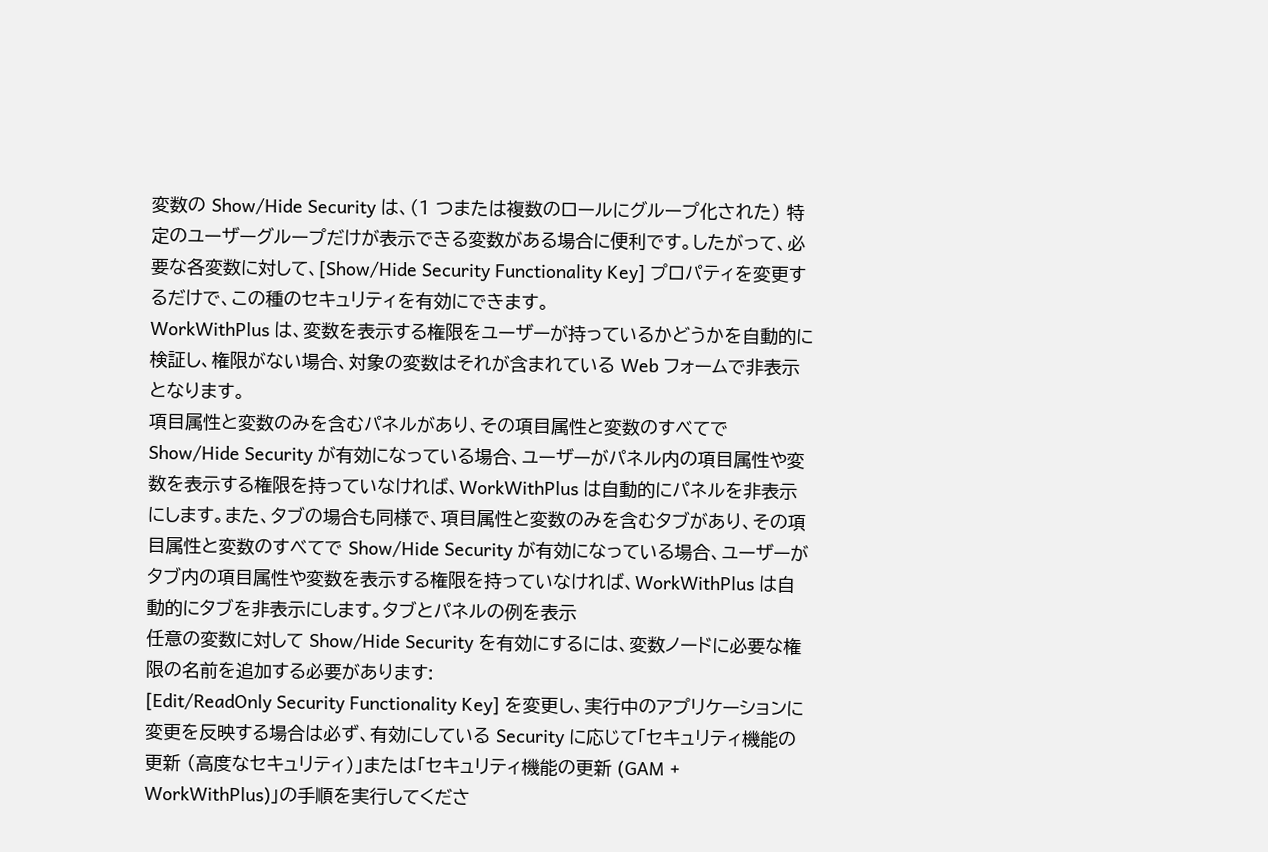変数の Show/Hide Security は、(1 つまたは複数のロールにグループ化された) 特定のユーザーグループだけが表示できる変数がある場合に便利です。したがって、必要な各変数に対して、[Show/Hide Security Functionality Key] プロパティを変更するだけで、この種のセキュリティを有効にできます。
WorkWithPlus は、変数を表示する権限をユーザーが持っているかどうかを自動的に検証し、権限がない場合、対象の変数はそれが含まれている Web フォームで非表示となります。
項目属性と変数のみを含むパネルがあり、その項目属性と変数のすべてで Show/Hide Security が有効になっている場合、ユーザーがパネル内の項目属性や変数を表示する権限を持っていなければ、WorkWithPlus は自動的にパネルを非表示にします。また、タブの場合も同様で、項目属性と変数のみを含むタブがあり、その項目属性と変数のすべてで Show/Hide Security が有効になっている場合、ユーザーがタブ内の項目属性や変数を表示する権限を持っていなければ、WorkWithPlus は自動的にタブを非表示にします。タブとパネルの例を表示
任意の変数に対して Show/Hide Security を有効にするには、変数ノードに必要な権限の名前を追加する必要があります:
[Edit/ReadOnly Security Functionality Key] を変更し、実行中のアプリケーションに変更を反映する場合は必ず、有効にしている Security に応じて「セキュリティ機能の更新 (高度なセキュリティ)」または「セキュリティ機能の更新 (GAM + WorkWithPlus)」の手順を実行してくださ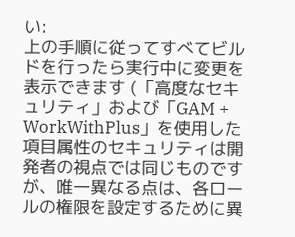い:
上の手順に従ってすべてビルドを行ったら実行中に変更を表示できます (「高度なセキュリティ」および「GAM + WorkWithPlus」を使用した項目属性のセキュリティは開発者の視点では同じものですが、唯一異なる点は、各ロールの権限を設定するために異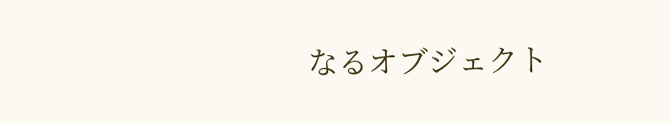なるオブジェクト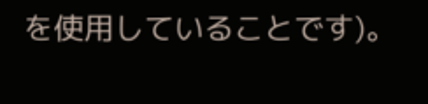を使用していることです)。